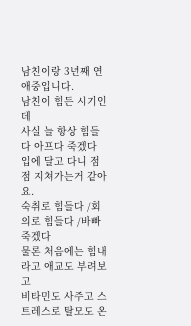남친이랑 3년째 연애중입니다.
남친이 힘든 시기인데
사실 늘 항상 힘들다 아프다 죽겠다
입에 달고 다니 점점 지쳐가는거 같아요.
숙취로 힘들다 /회의로 힘들다 /바빠죽겠다
물론 처음에는 힘내라고 애교도 부려보고
비타민도 사주고 스트레스로 탈모도 온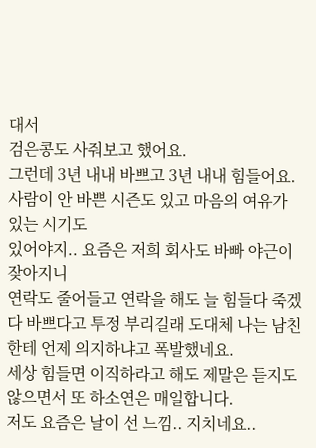대서
검은콩도 사줘보고 했어요.
그런데 3년 내내 바쁘고 3년 내내 힘들어요.
사람이 안 바쁜 시즌도 있고 마음의 여유가 있는 시기도
있어야지.. 요즘은 저희 회사도 바빠 야근이 잦아지니
연락도 줄어들고 연락을 해도 늘 힘들다 죽겠다 바쁘다고 투정 부리길래 도대체 나는 남친한테 언제 의지하냐고 폭발했네요.
세상 힘들면 이직하라고 해도 제말은 듣지도 않으면서 또 하소연은 매일합니다.
저도 요즘은 날이 선 느낌.. 지치네요..